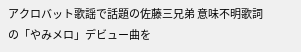アクロバット歌謡で話題の佐藤三兄弟 意味不明歌詞の「やみメロ」デビュー曲を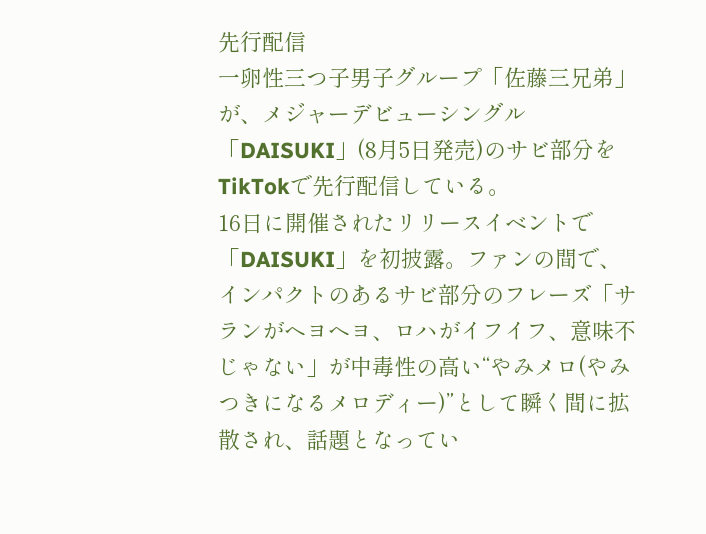先行配信
一卵性三つ子男子グループ「佐藤三兄弟」が、メジャーデビューシングル「DAISUKI」(8月5日発売)のサビ部分をTikTokで先行配信している。
16日に開催されたリリースイベントで「DAISUKI」を初披露。ファンの間で、インパクトのあるサビ部分のフレーズ「サランがヘヨヘヨ、ロハがイフイフ、意味不じゃない」が中毒性の高い“やみメロ(やみつきになるメロディー)”として瞬く間に拡散され、話題となってい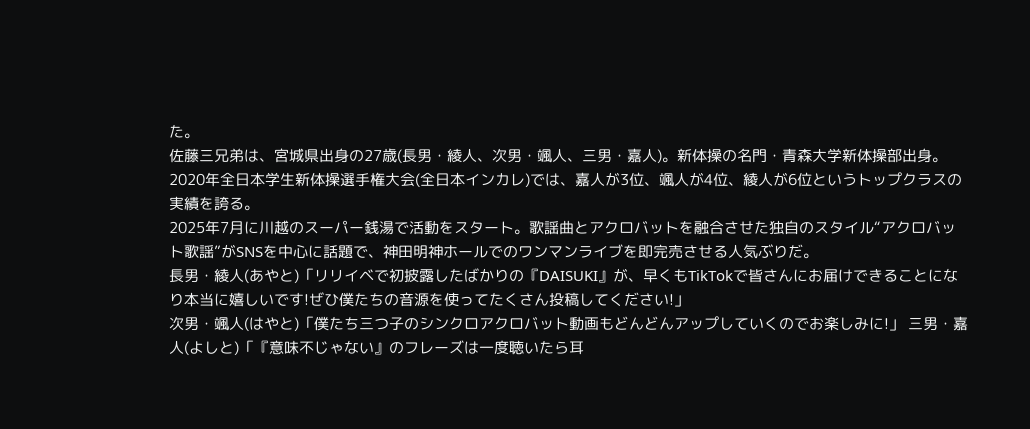た。
佐藤三兄弟は、宮城県出身の27歳(長男・綾人、次男・颯人、三男・嘉人)。新体操の名門・青森大学新体操部出身。2020年全日本学生新体操選手権大会(全日本インカレ)では、嘉人が3位、颯人が4位、綾人が6位というトップクラスの実績を誇る。
2025年7月に川越のスーパー銭湯で活動をスタート。歌謡曲とアクロバットを融合させた独自のスタイル“アクロバット歌謡”がSNSを中心に話題で、神田明神ホールでのワンマンライブを即完売させる人気ぶりだ。
長男・綾人(あやと)「リリイベで初披露したばかりの『DAISUKI』が、早くもTikTokで皆さんにお届けできることになり本当に嬉しいです!ぜひ僕たちの音源を使ってたくさん投稿してください!」
次男・颯人(はやと)「僕たち三つ子のシンクロアクロバット動画もどんどんアップしていくのでお楽しみに!」 三男・嘉人(よしと)「『意味不じゃない』のフレーズは一度聴いたら耳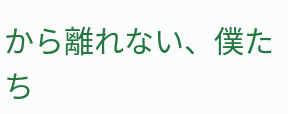から離れない、僕たち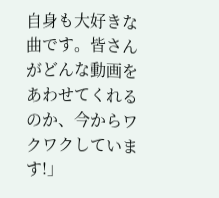自身も大好きな曲です。皆さんがどんな動画をあわせてくれるのか、今からワクワクしています!」